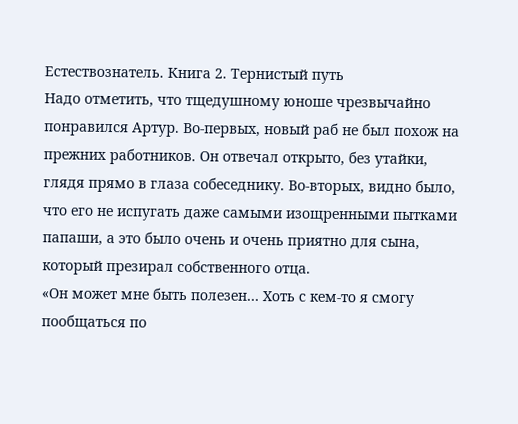Естествознатель. Книга 2. Тернистый путь
Надо отметить, что тщедушному юноше чрезвычайно понравился Артур. Во‑первых, новый раб не был похож на прежних работников. Он отвечал открыто, без утайки, глядя прямо в глаза собеседнику. Во‑вторых, видно было, что его не испугать даже самыми изощренными пытками папаши, а это было очень и очень приятно для сына, который презирал собственного отца.
«Он может мне быть полезен… Хоть с кем‑то я смогу пообщаться по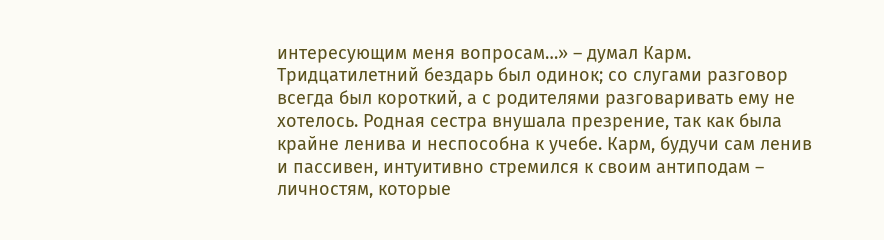интересующим меня вопросам…» – думал Карм. Тридцатилетний бездарь был одинок; со слугами разговор всегда был короткий, а с родителями разговаривать ему не хотелось. Родная сестра внушала презрение, так как была крайне ленива и неспособна к учебе. Карм, будучи сам ленив и пассивен, интуитивно стремился к своим антиподам – личностям, которые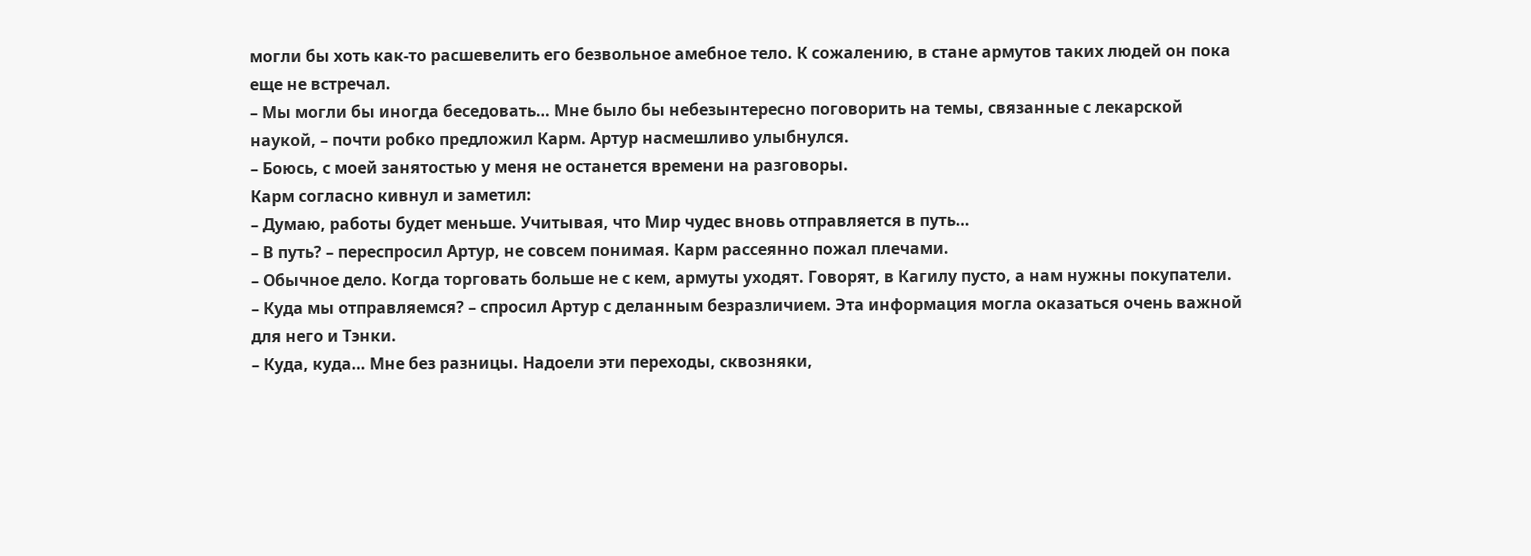могли бы хоть как‑то расшевелить его безвольное амебное тело. К сожалению, в стане армутов таких людей он пока еще не встречал.
– Мы могли бы иногда беседовать… Мне было бы небезынтересно поговорить на темы, связанные с лекарской наукой, – почти робко предложил Карм. Артур насмешливо улыбнулся.
– Боюсь, с моей занятостью у меня не останется времени на разговоры.
Карм согласно кивнул и заметил:
– Думаю, работы будет меньше. Учитывая, что Мир чудес вновь отправляется в путь…
– В путь? – переспросил Артур, не совсем понимая. Карм рассеянно пожал плечами.
– Обычное дело. Когда торговать больше не с кем, армуты уходят. Говорят, в Кагилу пусто, а нам нужны покупатели.
– Куда мы отправляемся? – спросил Артур с деланным безразличием. Эта информация могла оказаться очень важной для него и Тэнки.
– Куда, куда… Мне без разницы. Надоели эти переходы, сквозняки,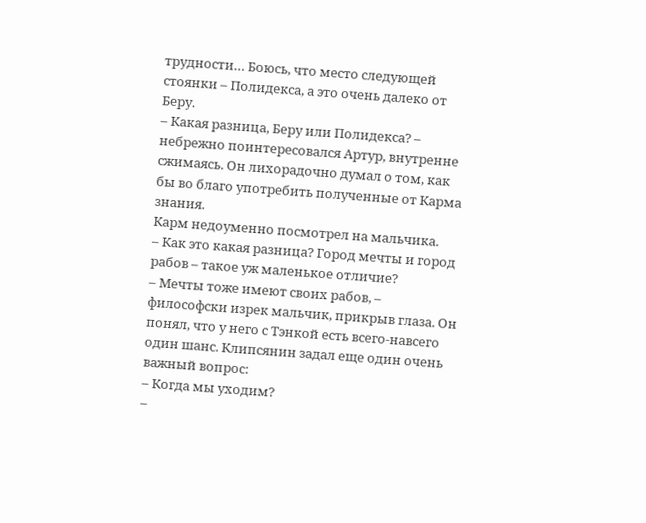трудности… Боюсь, что место следующей стоянки – Полидекса, а это очень далеко от Беру.
– Какая разница, Беру или Полидекса? – небрежно поинтересовался Артур, внутренне сжимаясь. Он лихорадочно думал о том, как бы во благо употребить полученные от Карма знания.
Карм недоуменно посмотрел на мальчика.
– Как это какая разница? Город мечты и город рабов – такое уж маленькое отличие?
– Мечты тоже имеют своих рабов, – философски изрек мальчик, прикрыв глаза. Он понял, что у него с Тэнкой есть всего‑навсего один шанс. Клипсянин задал еще один очень важный вопрос:
– Когда мы уходим?
–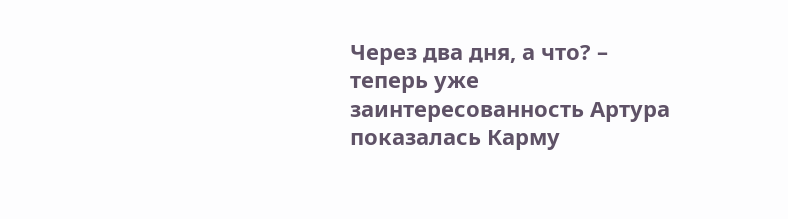Через два дня, а что? – теперь уже заинтересованность Артура показалась Карму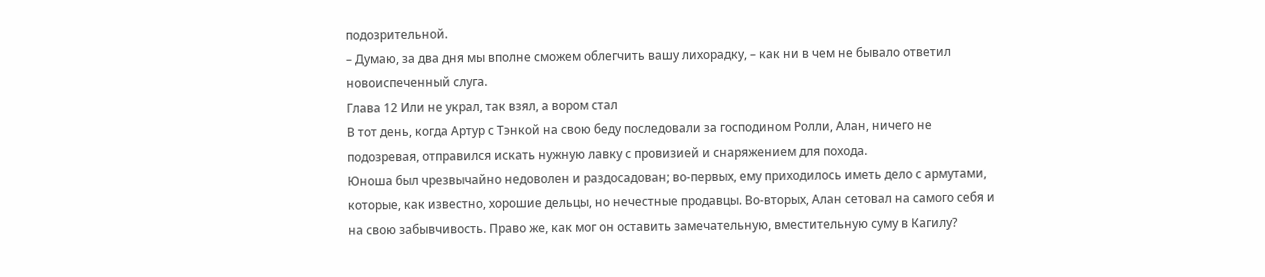подозрительной.
– Думаю, за два дня мы вполне сможем облегчить вашу лихорадку, – как ни в чем не бывало ответил новоиспеченный слуга.
Глава 12 Или не украл, так взял, а вором стал
В тот день, когда Артур с Тэнкой на свою беду последовали за господином Ролли, Алан, ничего не подозревая, отправился искать нужную лавку с провизией и снаряжением для похода.
Юноша был чрезвычайно недоволен и раздосадован; во‑первых, ему приходилось иметь дело с армутами, которые, как известно, хорошие дельцы, но нечестные продавцы. Во‑вторых, Алан сетовал на самого себя и на свою забывчивость. Право же, как мог он оставить замечательную, вместительную суму в Кагилу?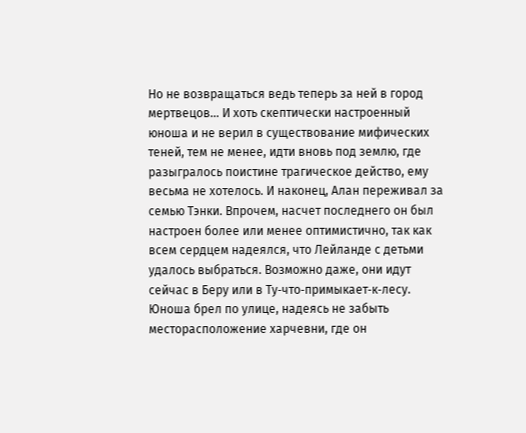Но не возвращаться ведь теперь за ней в город мертвецов… И хоть скептически настроенный юноша и не верил в существование мифических теней, тем не менее, идти вновь под землю, где разыгралось поистине трагическое действо, ему весьма не хотелось. И наконец, Алан переживал за семью Тэнки. Впрочем, насчет последнего он был настроен более или менее оптимистично, так как всем сердцем надеялся, что Лейланде с детьми удалось выбраться. Возможно даже, они идут сейчас в Беру или в Ту‑что‑примыкает‑к‑лесу.
Юноша брел по улице, надеясь не забыть месторасположение харчевни, где он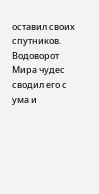оставил своих спутников. Водоворот Мира чудес сводил его с ума и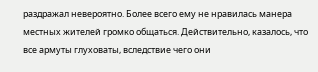раздражал невероятно. Более всего ему не нравилась манера местных жителей громко общаться. Действительно, казалось, что все армуты глуховаты, вследствие чего они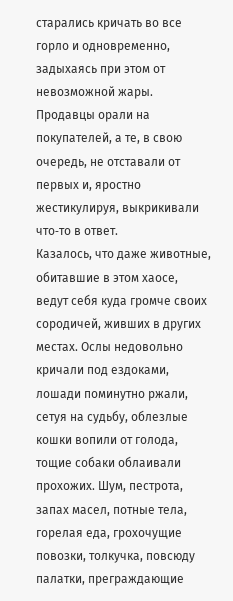старались кричать во все горло и одновременно, задыхаясь при этом от невозможной жары. Продавцы орали на покупателей, а те, в свою очередь, не отставали от первых и, яростно жестикулируя, выкрикивали что‑то в ответ.
Казалось, что даже животные, обитавшие в этом хаосе, ведут себя куда громче своих сородичей, живших в других местах. Ослы недовольно кричали под ездоками, лошади поминутно ржали, сетуя на судьбу, облезлые кошки вопили от голода, тощие собаки облаивали прохожих. Шум, пестрота, запах масел, потные тела, горелая еда, грохочущие повозки, толкучка, повсюду палатки, преграждающие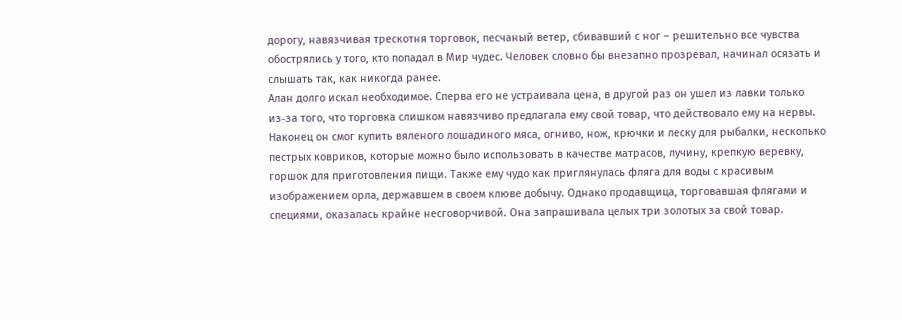дорогу, навязчивая трескотня торговок, песчаный ветер, сбивавший с ног – решительно все чувства обострялись у того, кто попадал в Мир чудес. Человек словно бы внезапно прозревал, начинал осязать и слышать так, как никогда ранее.
Алан долго искал необходимое. Сперва его не устраивала цена, в другой раз он ушел из лавки только из‑за того, что торговка слишком навязчиво предлагала ему свой товар, что действовало ему на нервы. Наконец он смог купить вяленого лошадиного мяса, огниво, нож, крючки и леску для рыбалки, несколько пестрых ковриков, которые можно было использовать в качестве матрасов, лучину, крепкую веревку, горшок для приготовления пищи. Также ему чудо как приглянулась фляга для воды с красивым изображением орла, державшем в своем клюве добычу. Однако продавщица, торговавшая флягами и специями, оказалась крайне несговорчивой. Она запрашивала целых три золотых за свой товар.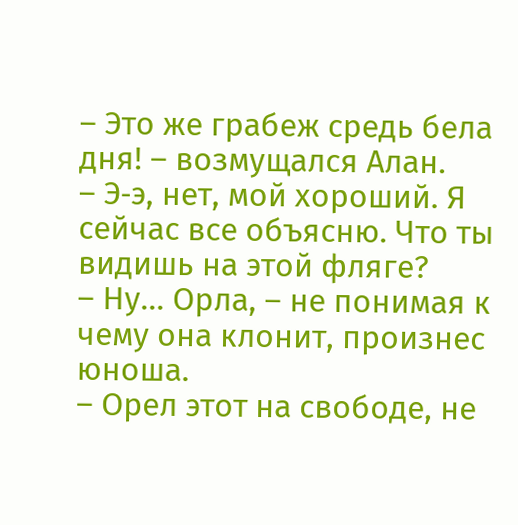– Это же грабеж средь бела дня! – возмущался Алан.
– Э‑э, нет, мой хороший. Я сейчас все объясню. Что ты видишь на этой фляге?
– Ну… Орла, – не понимая к чему она клонит, произнес юноша.
– Орел этот на свободе, не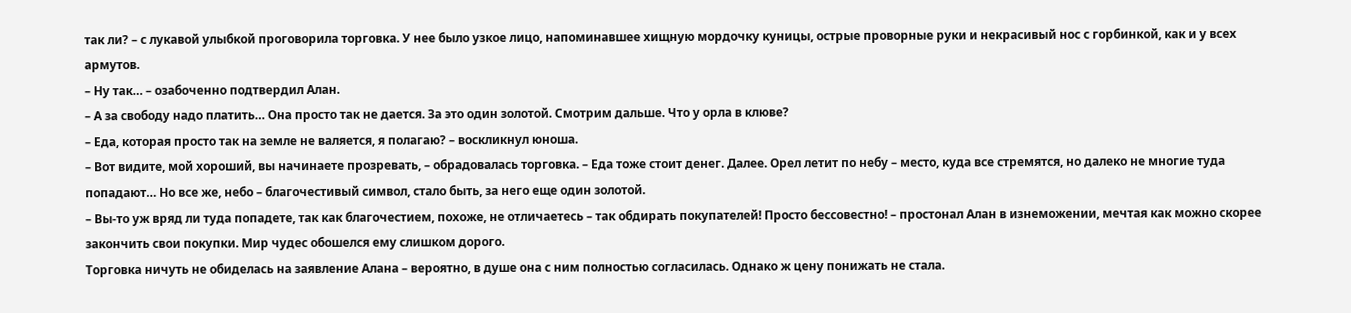так ли? – с лукавой улыбкой проговорила торговка. У нее было узкое лицо, напоминавшее хищную мордочку куницы, острые проворные руки и некрасивый нос с горбинкой, как и у всех армутов.
– Ну так… – озабоченно подтвердил Алан.
– А за свободу надо платить… Она просто так не дается. За это один золотой. Смотрим дальше. Что у орла в клюве?
– Еда, которая просто так на земле не валяется, я полагаю? – воскликнул юноша.
– Вот видите, мой хороший, вы начинаете прозревать, – обрадовалась торговка. – Еда тоже стоит денег. Далее. Орел летит по небу – место, куда все стремятся, но далеко не многие туда попадают… Но все же, небо – благочестивый символ, стало быть, за него еще один золотой.
– Вы‑то уж вряд ли туда попадете, так как благочестием, похоже, не отличаетесь – так обдирать покупателей! Просто бессовестно! – простонал Алан в изнеможении, мечтая как можно скорее закончить свои покупки. Мир чудес обошелся ему слишком дорого.
Торговка ничуть не обиделась на заявление Алана – вероятно, в душе она с ним полностью согласилась. Однако ж цену понижать не стала.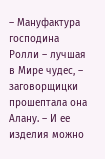– Мануфактура господина Ролли – лучшая в Мире чудес, – заговорщицки прошептала она Алану. – И ее изделия можно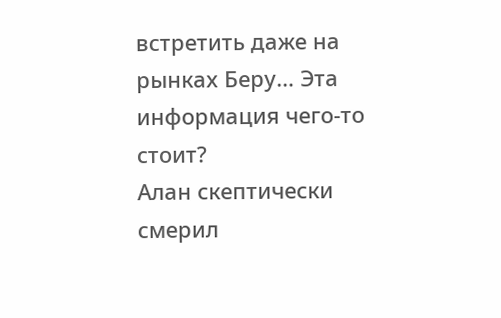встретить даже на рынках Беру… Эта информация чего‑то стоит?
Алан скептически смерил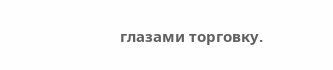глазами торговку.